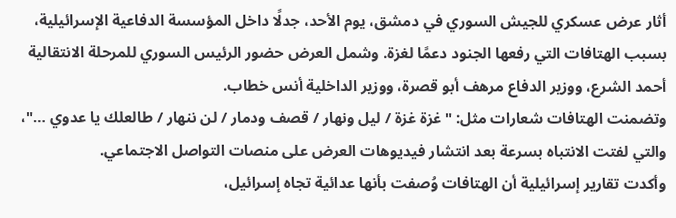أثار عرض عسكري للجيش السوري في دمشق، يوم الأحد، جدلًا داخل المؤسسة الدفاعية الإسرائيلية، بسبب الهتافات التي رفعها الجنود دعمًا لغزة. وشمل العرض حضور الرئيس السوري للمرحلة الانتقالية أحمد الشرع، ووزير الدفاع مرهف أبو قصرة، ووزير الداخلية أنس خطاب.
وتضمنت الهتافات شعارات مثل: "غزة غزة / ليل ونهار / قصف ودمار / لن ننهار / طالعلك يا عدوي …"، والتي لفتت الانتباه بسرعة بعد انتشار فيديوهات العرض على منصات التواصل الاجتماعي.
وأكدت تقارير إسرائيلية أن الهتافات وُصفت بأنها عدائية تجاه إسرائيل،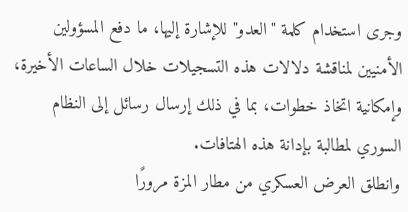وجرى استخدام كلمة "العدو" للإشارة إليها، ما دفع المسؤولين الأمنيين لمناقشة دلالات هذه التسجيلات خلال الساعات الأخيرة، وإمكانية اتخاذ خطوات، بما في ذلك إرسال رسائل إلى النظام السوري لمطالبة بإدانة هذه الهتافات.
وانطلق العرض العسكري من مطار المزة مرورًا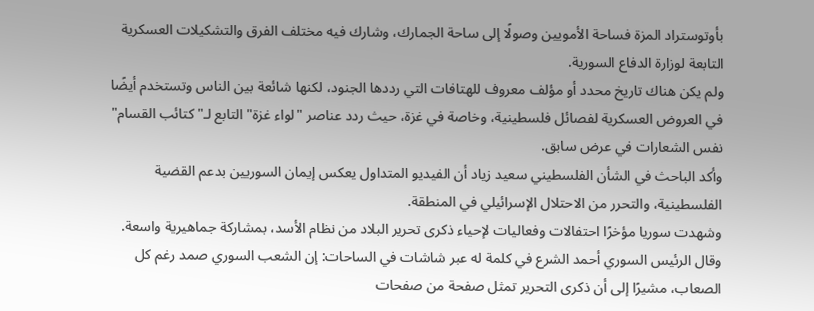بأوتوستراد المزة فساحة الأمويين وصولًا إلى ساحة الجمارك، وشارك فيه مختلف الفرق والتشكيلات العسكرية التابعة لوزارة الدفاع السورية.
ولم يكن هناك تاريخ محدد أو مؤلف معروف للهتافات التي رددها الجنود، لكنها شائعة بين الناس وتستخدم أيضًا في العروض العسكرية لفصائل فلسطينية، وخاصة في غزة، حيث ردد عناصر "لواء غزة" التابع لـ"كتائب القسام" نفس الشعارات في عرض سابق.
وأكد الباحث في الشأن الفلسطيني سعيد زياد أن الفيديو المتداول يعكس إيمان السوريين بدعم القضية الفلسطينية، والتحرر من الاحتلال الإسرائيلي في المنطقة.
وشهدت سوريا مؤخرًا احتفالات وفعاليات لإحياء ذكرى تحرير البلاد من نظام الأسد، بمشاركة جماهيرية واسعة. وقال الرئيس السوري أحمد الشرع في كلمة له عبر شاشات في الساحات: إن الشعب السوري صمد رغم كل الصعاب، مشيرًا إلى أن ذكرى التحرير تمثل صفحة من صفحات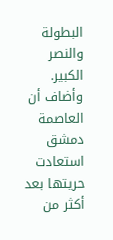البطولة والنصر الكبير.
وأضاف أن العاصمة دمشق استعادت حريتها بعد أكثر من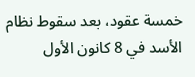خمسة عقود، بعد سقوط نظام الأسد في 8 كانون الأول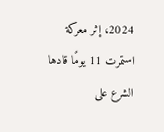2024، إثر معركة استمرت 11 يومًا قادها الشرع على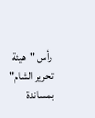رأس "هيئة تحرير الشام" بمساندة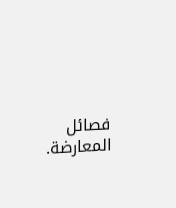فصائل المعارضة.